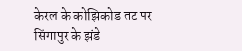केरल के कोझिकोड तट पर सिंगापुर के झंडे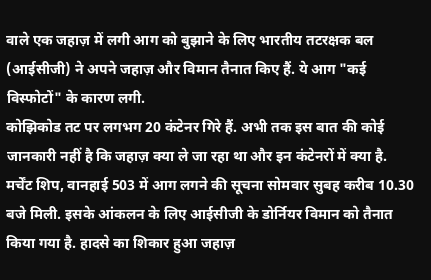वाले एक जहाज़ में लगी आग को बुझाने के लिए भारतीय तटरक्षक बल (आईसीजी) ने अपने जहाज़ और विमान तैनात किए हैं. ये आग "कई विस्फोटों" के कारण लगी.
कोझिकोड तट पर लगभग 20 कंटेनर गिरे हैं. अभी तक इस बात की कोई जानकारी नहीं है कि जहाज़ क्या ले जा रहा था और इन कंटेनरों में क्या है.
मर्चेंट शिप, वानहाई 503 में आग लगने की सूचना सोमवार सुबह करीब 10.30 बजे मिली. इसके आंकलन के लिए आईसीजी के डोर्नियर विमान को तैनात किया गया है. हादसे का शिकार हुआ जहाज़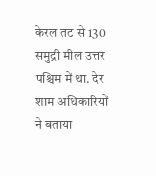केरल तट से 130 समुद्री मील उत्तर पश्चिम में था. देर शाम अधिकारियों ने बताया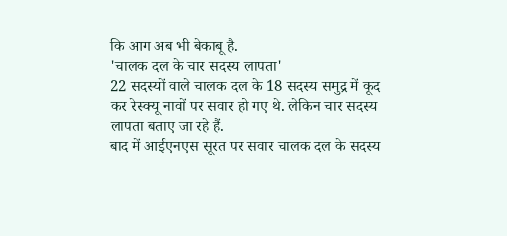कि आग अब भी बेकाबू है.
'चालक दल के चार सदस्य लापता'
22 सदस्यों वाले चालक दल के 18 सदस्य समुद्र में कूद कर रेस्क्यू नावों पर सवार हो गए थे. लेकिन चार सदस्य लापता बताए जा रहे हैं.
बाद में आईएनएस सूरत पर सवार चालक दल के सदस्य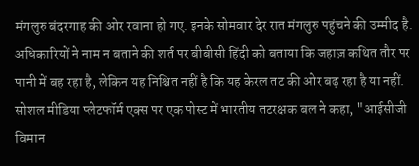मंगलुरु बंदरगाह की ओर रवाना हो गए. इनके सोमवार देर रात मंगलुरु पहुंचने की उम्मीद है.
अधिकारियों ने नाम न बताने की शर्त पर बीबीसी हिंदी को बताया कि जहाज़ कथित तौर पर पानी में बह रहा है, लेकिन यह निश्चित नहीं है कि यह केरल तट की ओर बढ़ रहा है या नहीं.
सोशल मीडिया प्लेटफॉर्म एक्स पर एक पोस्ट में भारतीय तटरक्षक बल ने कहा, "आईसीजी विमान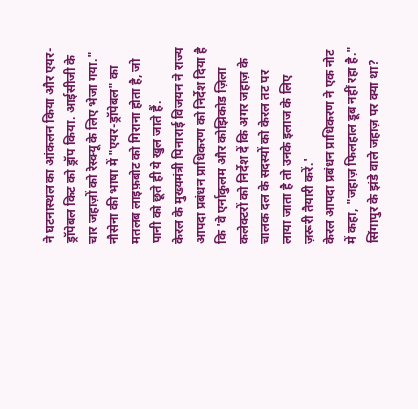ने घटनास्थल का आंकलन किया और एयर-ड्रॉपेबल किट को ड्रॉप किया. आईसीजी के चार जहाज़ों को रेस्क्यू के लिए भेजा गया."
नौसेना की भाषा में "एयर-ड्रॉपेबल" का मतलब लाइफ़बोट को गिराना होता है, जो पानी को छूते ही ये खुल जाते हैं.
केरल के मुख्यमंत्री पिनाराई विजयन ने राज्य आपदा प्रबंधन प्राधिकरण को निर्देश दिया है कि 'वे एर्नाकुलम और कोझिकोड ज़िला कलेक्टरों को निर्देश दें कि अगर जहाज़ के चालक दल के सदस्यों को केरल तट पर लाया जाता है तो उनके इलाज के लिए ज़रूरी तैयारी करें.'
केरल आपदा प्रबंधन प्राधिकरण ने एक नोट में कहा, "जहाज़ फिलहाल डूब नहीं रहा है."
सिंगापुर के झंडे वाले जहाज़ पर क्या था?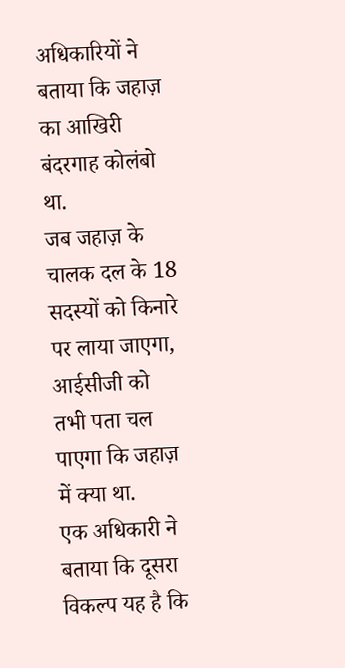अधिकारियों ने बताया कि जहाज़ का आखिरी बंदरगाह कोलंबो था.
जब जहाज़ के चालक दल के 18 सदस्यों को किनारे पर लाया जाएगा, आईसीजी को तभी पता चल पाएगा कि जहाज़ में क्या था.
एक अधिकारी ने बताया कि दूसरा विकल्प यह है कि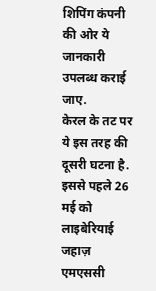शिपिंग कंपनी की ओर ये जानकारी उपलब्ध कराई जाए.
केरल के तट पर ये इस तरह की दूसरी घटना है. इससे पहले 26 मई को लाइबेरियाई जहाज़ एमएससी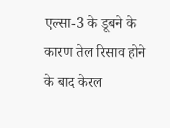एल्सा-3 के डूबने के कारण तेल रिसाव होने के बाद केरल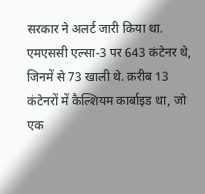सरकार ने अलर्ट जारी किया था.
एमएससी एल्सा-3 पर 643 कंटेनर थे, जिनमें से 73 खाली थे. क़रीब 13 कंटेनरों में कैल्शियम कार्बाइड था, जो एक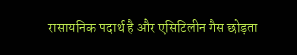रासायनिक पदार्थ है और एसिटिलीन गैस छोड़ता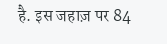है. इस जहाज़ पर 84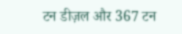टन डीज़ल और 367 टन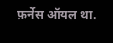फ़र्नेस ऑयल था.